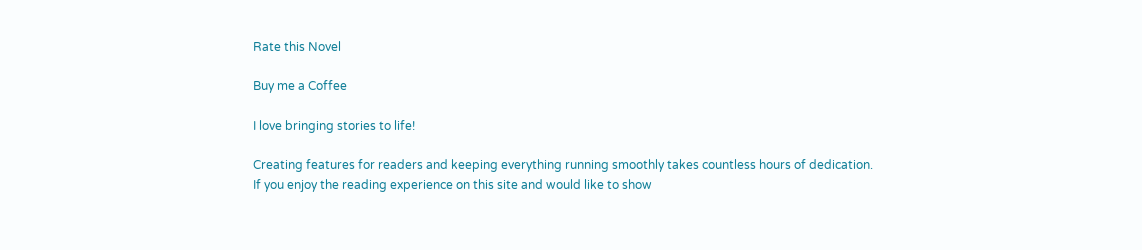Rate this Novel

Buy me a Coffee

I love bringing stories to life!

Creating features for readers and keeping everything running smoothly takes countless hours of dedication. If you enjoy the reading experience on this site and would like to show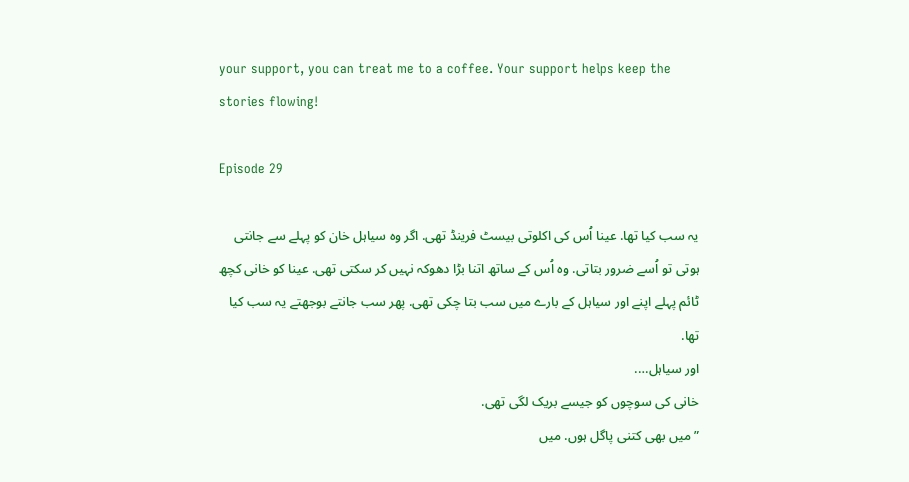your support, you can treat me to a coffee. Your support helps keep the stories flowing!

Episode 29

یہ سب کیا تھا. عینا اُس کی اکلوتی بیسٹ فرینڈ تھی. اگر وہ سیاہل خان کو پہلے سے جانتی ہوتی تو اُسے ضرور بتاتی. وہ اُس کے ساتھ اتنا بڑا دھوکہ نہیں کر سکتی تھی. عینا کو خانی کچھ ٹائم پہلے اپنے اور سیاہل کے بارے میں سب بتا چکی تھی. پھر سب جانتے بوجھتے یہ سب کیا تھا.
اور سیاہل….
خانی کی سوچوں کو جیسے بریک لگی تھی.
” میں بھی کتنی پاگل ہوں. میں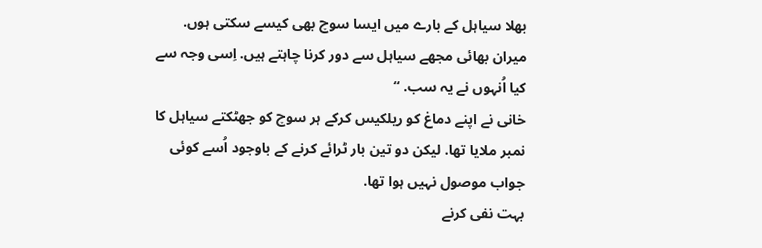بھلا سیاہل کے بارے میں ایسا سوچ بھی کیسے سکتی ہوں. میران بھائی مجھے سیاہل سے دور کرنا چاہتے ہیں. اِسی وجہ سے کیا اُنہوں نے یہ سب. “
خانی نے اپنے دماغ کو ریلکیس کرکے ہر سوچ کو جھٹکتے سیاہل کا نمبر ملایا تھا. لیکن دو تین بار ٹرائے کرنے کے باوجود اُسے کوئی جواب موصول نہیں ہوا تھا.
بہت نفی کرنے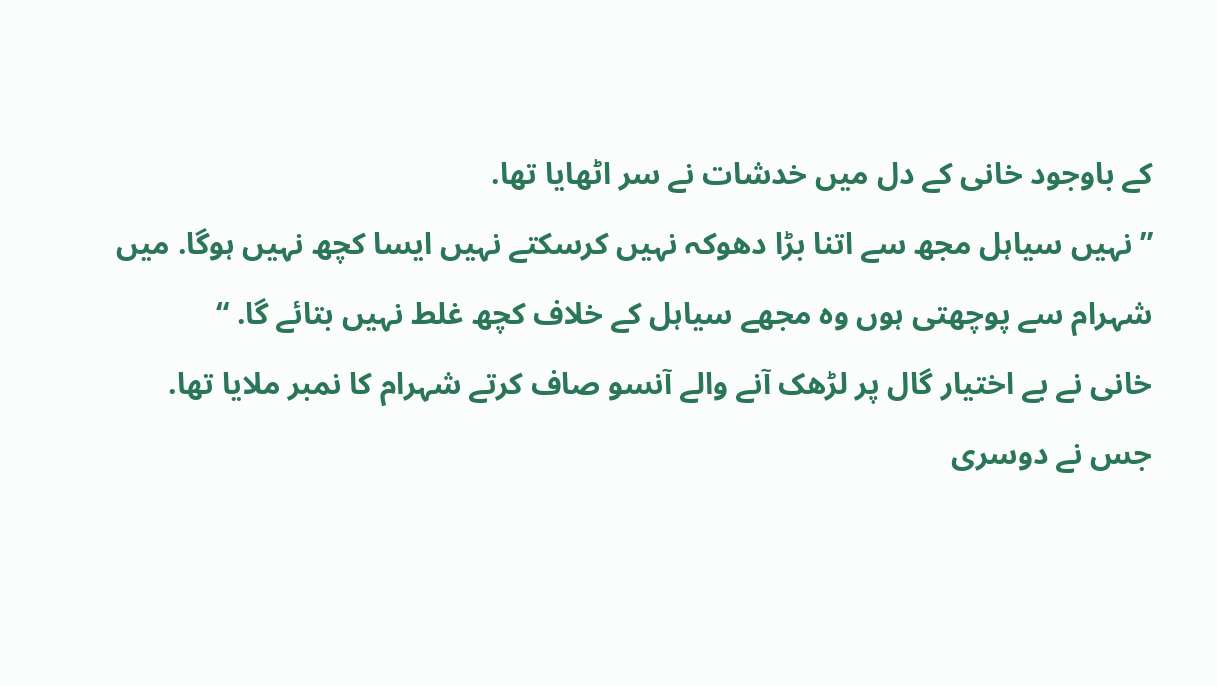کے باوجود خانی کے دل میں خدشات نے سر اٹھایا تھا.
” نہیں سیاہل مجھ سے اتنا بڑا دھوکہ نہیں کرسکتے نہیں ایسا کچھ نہیں ہوگا. میں شہرام سے پوچھتی ہوں وہ مجھے سیاہل کے خلاف کچھ غلط نہیں بتائے گا. “
خانی نے بے اختیار گال پر لڑھک آنے والے آنسو صاف کرتے شہرام کا نمبر ملایا تھا.
جس نے دوسری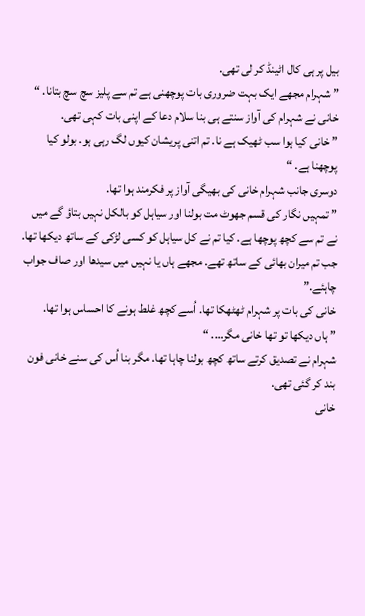بیل پر ہی کال اٹینڈ کر لی تھی.
” شہرام مجھے ایک بہت ضروری بات پوچھنی ہے تم سے پلیز سچ سچ بتانا. “
خانی نے شہرام کی آواز سنتے ہی بنا سلام دعا کے اپنی بات کہی تھی.
” خانی کیا ہوا سب ٹھیک ہے نا. تم اتنی پریشان کیوں لگ رہی ہو. بولو کیا پوچھنا ہے. “
دوسری جانب شہرام خانی کی بھیگی آواز پر فکرمند ہوا تھا.
” تمہیں نگار کی قسم جھوٹ مت بولنا اور سیاہل کو بالکل نہیں بتاؤ گے میں نے تم سے کچھ پوچھا ہے. کیا تم نے کل سیاہل کو کسی لڑکی کے ساتھ دیکھا تھا. جب تم میران بھائی کے ساتھ تھے. مجھے ہاں یا نہیں میں سیدھا اور صاف جواب چاہئے.”
خانی کی بات پر شہرام ٹھٹھکا تھا. اُسے کچھ غلط ہونے کا احساس ہوا تھا.
” ہاں دیکھا تو تھا خانی مگر…. “
شہرام نے تصدیق کرتے ساتھ کچھ بولنا چاہا تھا. مگر بنا اُس کی سنے خانی فون بند کر گئی تھی.
خانی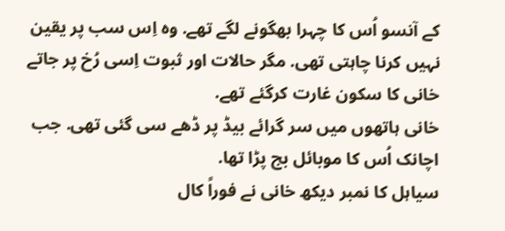کے آنسو اُس کا چہرا بھگونے لگے تھے. وہ اِس سب پر یقین نہیں کرنا چاہتی تھی. مگر حالات اور ثبوت اِسی رُخ پر جاتے خانی کا سکون غارت کرگئے تھے.
خانی ہاتھوں میں سر گرائے بیڈ پر ڈھے سی گئی تھی. جب اچانک اُس کا موبائل بج پڑا تھا.
سیاہل کا نمبر دیکھ خانی نے فوراً کال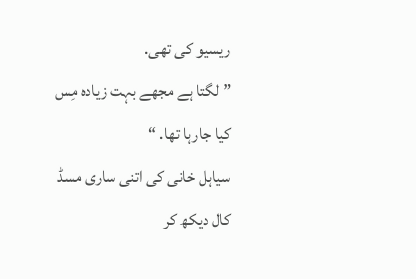ریسیو کی تھی.
” لگتا ہے مجھے بہت زیادہ مِس کیا جارہا تھا. “
سیاہل خانی کی اتنی ساری مسڈ کال دیکھ کر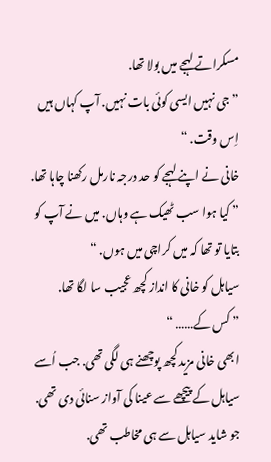مسکراتے لہجے میں بولا تھا.
” جی نہیں ایسی کوئی بات نہیں. آپ کہاں ہیں اِس وقت. “
خانی نے اپنے لہجے کو حد درجہ نارمل رکھنا چاہا تھا.
” کیا ہوا سب ٹھیک ہے وہاں. میں نے آپ کو بتایا تو تھا کہ میں کراچی میں ہوں. “
سیاہل کو خانی کا انداز کچھ عجیب سا لگا تھا.
” کس کے…… “
ابھی خانی مزید کچھ پوچھنے ہی لگی تھی. جب اُسے سیاہل کے پیچھے سے عینا کی آواز سنائی دی تھی. جو شاید سیاہل سے ہی مخاطب تھی.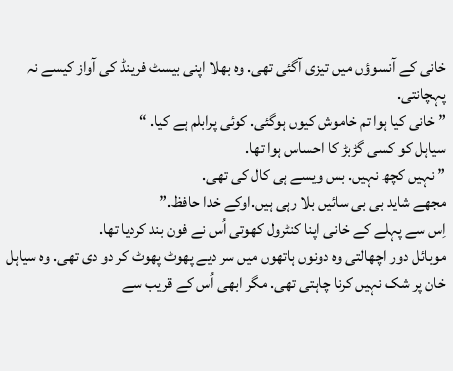خانی کے آنسوؤں میں تیزی آگئی تھی. وہ بھلا اپنی بیسٹ فرینڈ کی آواز کیسے نہ پہچانتی.
” خانی کیا ہوا تم خاموش کیوں ہوگئی. کوئی پرابلم ہے کیا. “
سیاہل کو کسی گڑبڑ کا احساس ہوا تھا.
” نہیں کچھ نہیں. بس ویسے ہی کال کی تھی.
مجھے شاید بی بی سائیں بلا رہی ہیں.اوکے خدا حافظ.”
اِس سے پہلے کے خانی اپنا کنٹرول کھوتی اُس نے فون بند کردیا تھا.
موبائل دور اچھالتی وہ دونوں ہاتھوں میں سر دیے پھوٹ پھوٹ کر دو دی تھی. وہ سیاہل خان پر شک نہیں کرنا چاہتی تھی. مگر ابھی اُس کے قریب سے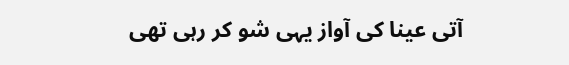آتی عینا کی آواز یہی شو کر رہی تھی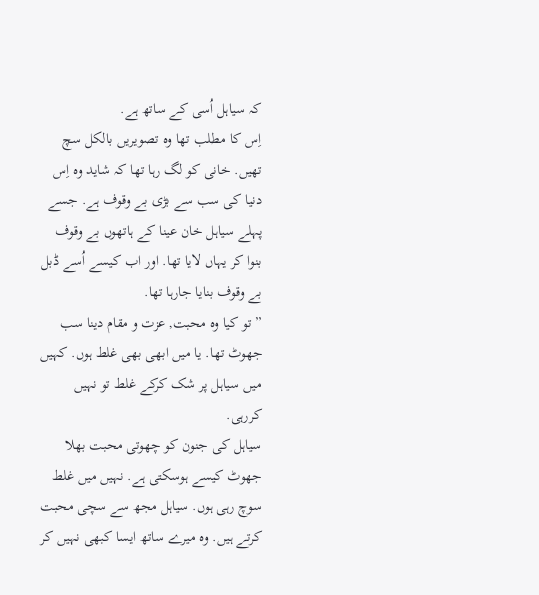کہ سیاہل اُسی کے ساتھ ہے.
اِس کا مطلب تھا وہ تصویریں بالکل سچ تھیں. خانی کو لگ رہا تھا کہ شاید وہ اِس دنیا کی سب سے بڑی بے وقوف ہے. جسے پہلے سیاہل خان عینا کے ہاتھوں بے وقوف بنوا کر یہاں لایا تھا. اور اب کیسے اُسے ڈبل بے وقوف بنایا جارہا تھا.
” تو کیا وہ محبت, عزت و مقام دینا سب جھوٹ تھا. یا میں ابھی بھی غلط ہوں. کہیں میں سیاہل پر شک کرکے غلط تو نہیں کررہی.
سیاہل کی جنون کو چھوتی محبت بھلا جھوٹ کیسے ہوسکتی ہے. نہیں میں غلط سوچ رہی ہوں. سیاہل مجھ سے سچی محبت کرتے ہیں. وہ میرے ساتھ ایسا کبھی نہیں کر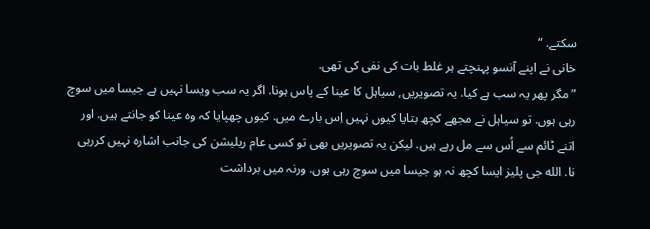سکتے. “
خانی نے اپنے آنسو پہنچتے ہر غلط بات کی نفی کی تھی.
” مگر پھر یہ سب ہے کیا. یہ تصویریں, سیاہل کا عینا کے پاس ہونا. اگر یہ سب ویسا نہیں ہے جیسا میں سوچ رہی ہوں. تو سیاہل نے مجھے کچھ بتایا کیوں نہیں اِس بارے میں. کیوں چھپایا کہ وہ عینا کو جانتے ہیں. اور اتنے ٹائم سے اُس سے مل رہے ہیں. لیکن یہ تصویریں بھی تو کسی عام ریلیشن کی جانب اشارہ نہیں کررہی نا. الله جی پلیز ایسا کچھ نہ ہو جیسا میں سوچ رہی ہوں. ورنہ میں برداشت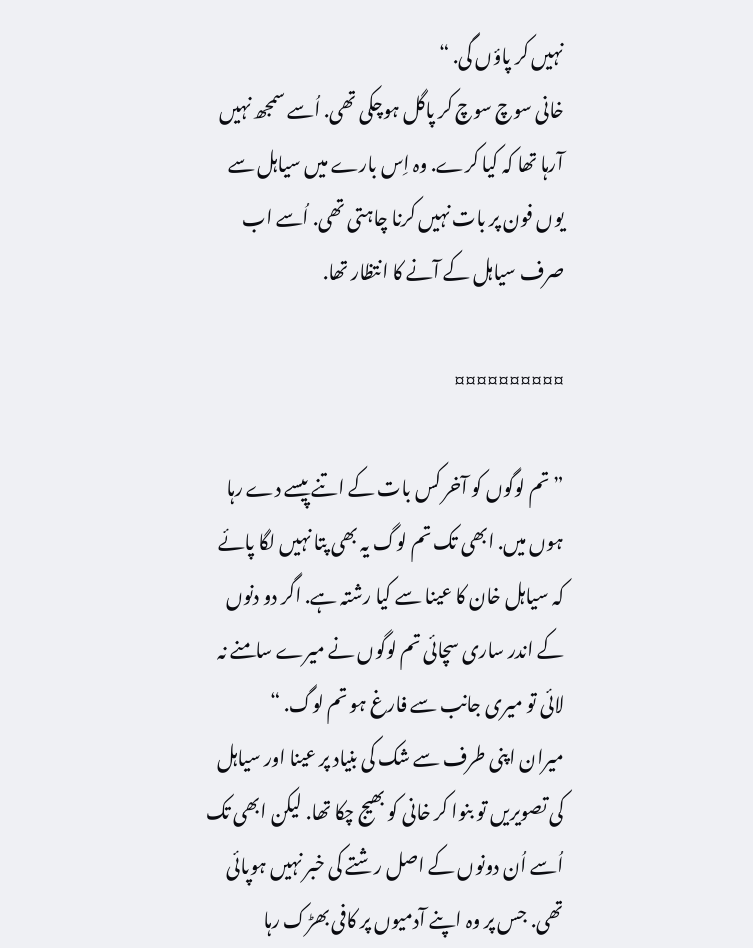نہیں کر پاؤں گی. “
خانی سوچ سوچ کر پاگل ہوچکی تھی. اُسے سمجھ نہیں آرہا تھا کہ کیا کرے. وہ اِس بارے میں سیاہل سے یوں فون پر بات نہیں کرنا چاہتی تھی. اُسے اب صرف سیاہل کے آنے کا انتظار تھا.

¤¤¤¤¤¤¤¤¤¤

” تم لوگوں کو آخر کس بات کے اتنے پیسے دے رہا ہوں میں. ابھی تک تم لوگ یہ بھی پتا نہیں لگا پائے کہ سیاہل خان کا عینا سے کیا رشتہ ہے. اگر دو دنوں کے اندر ساری سچائی تم لوگوں نے میرے سامنے نہ لائی تو میری جانب سے فارغ ہو تم لوگ. “
میران اپنی طرف سے شک کی بنیاد پر عینا اور سیاہل کی تصویریں تو بنوا کر خانی کو بھیج چکا تھا. لیکن ابھی تک اُسے اُن دونوں کے اصل رشتے کی خبر نہیں ہوپائی تھی. جس پر وہ اپنے آدمیوں پر کافی بھڑک رہا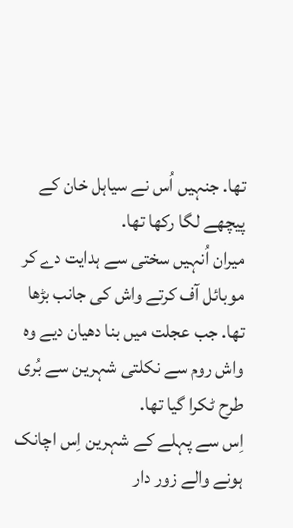تھا. جنہیں اُس نے سیاہل خان کے پیچھے لگا رکھا تھا.
میران اُنہیں سختی سے ہدایت دے کر موبائل آف کرتے واش کی جانب بڑھا تھا. جب عجلت میں بنا دھیان دیے وہ واش روم سے نکلتی شہرین سے بُری طرح ٹکرا گیا تھا.
اِس سے پہلے کے شہرین اِس اچانک ہونے والے زور دار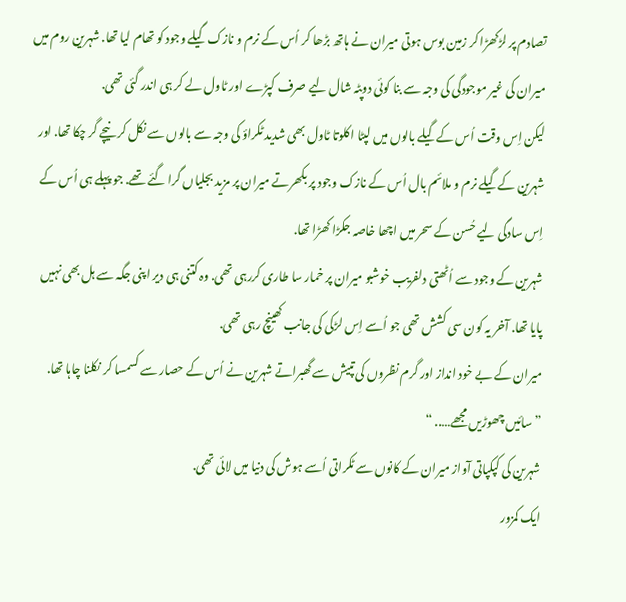تصادم پر لڑکھڑا کر زمین بوس ہوتی میران نے ہاتھ بڑھا کر اُس کے نرم و نازک گیلے وجود کو تھام لیا تھا. شہرین روم میں میران کی غیر موجودگی کی وجہ سے بنا کوئی دوپٹہ شال لیے صرف کپڑے اور ٹاول لے کر ہی اندر گئی تھی.
لیکن اِس وقت اُس کے گیلے بالوں میں لپٹا اکلوتا ٹاول بھی شدید ٹکراؤ کی وجہ سے بالوں سے نکل کر نیچے گر چکا تھا. اور شہرین کے گیلے نرم و ملائم بال اُس کے نازک وجود پر بکھرتے میران پر مزید بجلیاں گرا گئے تھے. جو پہلے ہی اُس کے اِس سادگی لیے حُسن کے سحر میں اچھا خاصہ جکڑا کھڑا تھا.
شہرین کے وجود سے اُٹھتی دلفریب خوشبو میران پر خمار سا طاری کررہی تھی. وہ کتنی ہی دیر اپنی جگہ سے ہل بھی نہیں پایا تھا. آخر یہ کون سی کشش تھی جو اُسے اِس لڑکی کی جانب کھینچ رہی تھی.
میران کے بے خود انداز اور گرم نظروں کی تپیش سے گھبراتے شہرین نے اُس کے حصار سے کسمسا کر نکلنا چاہا تھا.
” سائیں چھوڑیں مجھے….. “
شہرین کی کپکپاتی آواز میران کے کانوں سے ٹکراتی اُسے ہوش کی دنیا میں لائی تھی.
ایک کمزور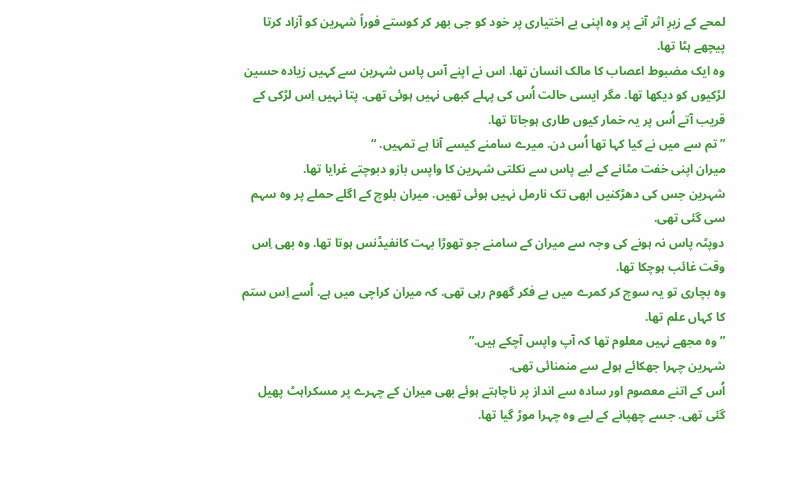لمحے کے زیرِ اثر آنے پر وہ اپنی بے اختیاری پر خود کو جی بھر کر کوستے فوراً شہرین کو آزاد کرتا پیچھے ہٹا تھا.
وہ ایک مضبوط اعصاب کا مالک انسان تھا. اس نے اپنے آس پاس شہرین سے کہیں زیادہ حسین لڑکیوں کو دیکھا تھا. مگر ایسی حالت اُس کی پہلے کبھی نہیں ہوئی تھی. پتا نہیں اِس لڑکی کے قریب آتے اُس پر یہ خمار کیوں طاری ہوجاتا تھا.
” تم سے میں نے کیا کہا تھا اُس دن. میرے سامنے کیسے آنا ہے تمہیں. “
میران اپنی خفت مٹانے کے لیے پاس سے نکلتی شہرین کا واپس بازو دبوچتے غرایا تھا.
شہرین جس کی دھڑکنیں ابھی تک نارمل نہیں ہوئی تھیں. میران بلوچ کے اگلے حملے پر وہ سہم سی گئی تھی.
دوپٹہ پاس نہ ہونے کی وجہ سے میران کے سامنے جو تھوڑا بہت کانفیڈنس ہوتا تھا. وہ بھی اِس وقت غائب ہوچکا تھا.
وہ بچاری تو یہ سوچ کر کمرے میں بے فکر گھوم رہی تھی. کہ میران کراچی میں ہے. اُسے اِس ستم کا کہاں علم تھا.
” وہ مجھے نہیں معلوم تھا کہ آپ واپس آچکے ہیں.”
شہرین چہرا جھکائے ہولے سے منمنائی تھی.
اُس کے اتنے معصوم اور سادہ سے انداز پر ناچاہتے ہوئے بھی میران کے چہرے پر مسکراہٹ پھیل گئی تھی. جسے چھپانے کے لیے وہ چہرا موڑ گیا تھا.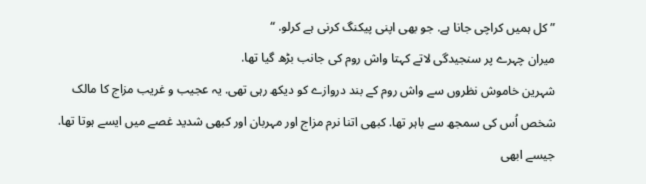” کل ہمیں کراچی جانا ہے. جو بھی اپنی پیکنگ کرنی ہے کرلو. “
میران چہرے پر سنجیدگی لاتے کہتا واش روم کی جانب بڑھ گیا تھا.
شہرین خاموش نظروں سے واش روم کے بند دروازے کو دیکھ رہی تھی. یہ عجیب و غریب مزاج کا مالک شخص اُس کی سمجھ سے باہر تھا. کبھی اتنا نرم مزاج اور مہربان اور کبھی شدید غصے میں ایسے ہوتا تھا. جیسے ابھی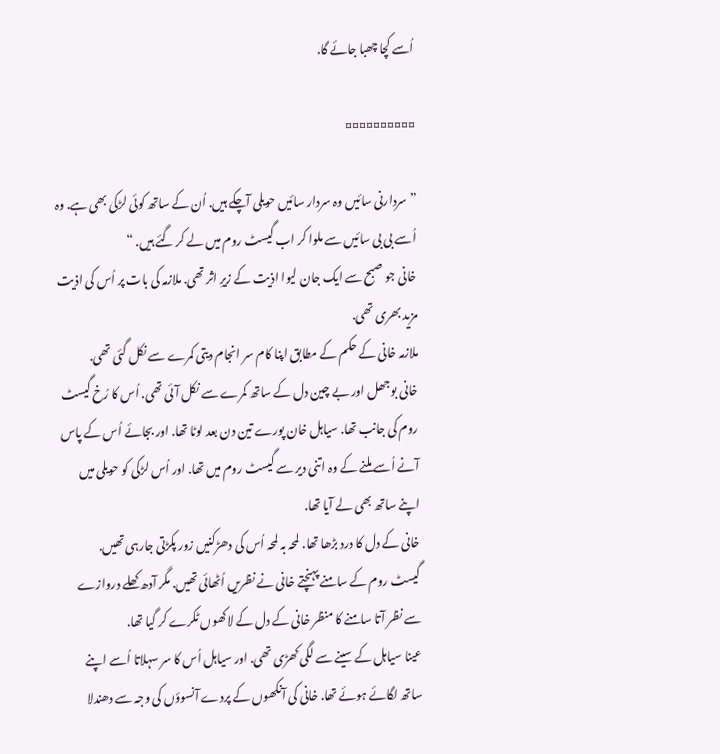اُسے کچا چھبا جائے گا.

¤¤¤¤¤¤¤¤¤¤

” سردارنی سائیں وہ سردار سائیں حویلی آچکے ہیں. اُن کے ساتھ کوئی لڑکی بھی ہے. وہ اُسے بی بی سائیں سے ملوا کر اب گیسٹ روم میں لے کر گئے ہیں. “
خانی جو صبح سے ایک جان لیوا اذیت کے زیرِ اثر تھی. ملازمہ کی بات پر اُس کی اذیت مزید بھری تھی.
ملازمہ خانی کے حکم کے مطابق اپنا کام سر انجام دیتی کمرے سے نکل گئی تھی.
خانی بوجھل اور بے چین دل کے ساتھ کمرے سے نکل آئی تھی. اُس کا رُخ گیسٹ روم کی جانب تھا. سیاہل خان پورے تین دن بعد لوٹا تھا. اور بجائے اُس کے پاس آنے اُسے ملنے کے وہ اتنی دیر سے گیسٹ روم میں تھا. اور اُس لڑکی کو حویلی میں اپنے ساتھ بھی لے آیا تھا.
خانی کے دل کا درد بڑھا تھا. لمحہ بہ لمحہ اُس کی دھڑکنیں زور پکڑتی جارہی تھیں.
گیسٹ روم کے سامنے پہنچتے خانی نے نظریں اُٹھائی تھیں. مگر آدھ کھلے دروازے سے نظر آتا سامنے کا منظر خانی کے دل کے لاکھوں ٹکرے کر گیا تھا.
عینا سیاہل کے سینے سے لگی کھڑی تھی. اور سیاہل اُس کا سر سہلاتا اُسے اپنے ساتھ لگائے ہوئے تھا. خانی کی آنکھوں کے پردے آنسوؤں کی وجہ سے دھندلا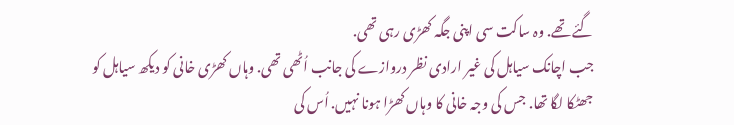گئے تھے. وہ ساکت سی اپنی جگہ کھڑی رہی تھی.
جب اچانک سیاہل کی غیر ارادی نظر دروازے کی جانب اُٹھی تھی. وہاں کھڑی خانی کو دیکھ سیاہل کو جھٹکا لگا تھا. جس کی وجہ خانی کا وہاں کھڑا ہونا نہیں. اُس کی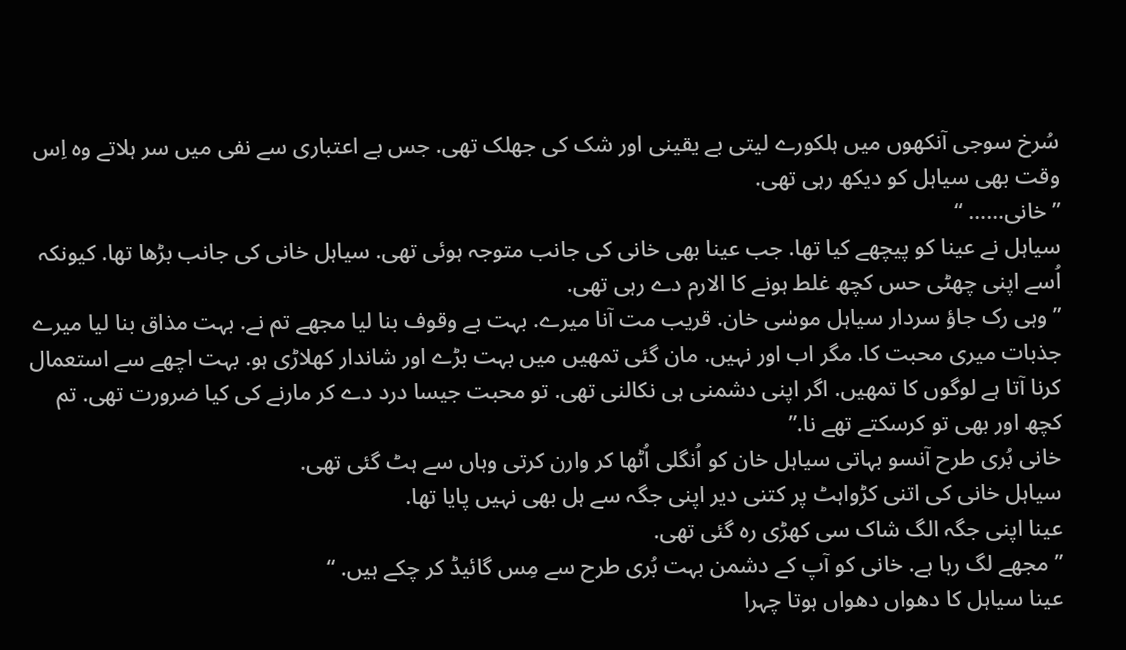سُرخ سوجی آنکھوں میں ہلکورے لیتی بے یقینی اور شک کی جھلک تھی. جس بے اعتباری سے نفی میں سر ہلاتے وہ اِس وقت بھی سیاہل کو دیکھ رہی تھی.
” خانی…… “
سیاہل نے عینا کو پیچھے کیا تھا. جب عینا بھی خانی کی جانب متوجہ ہوئی تھی. سیاہل خانی کی جانب بڑھا تھا. کیونکہ اُسے اپنی چھٹی حس کچھ غلط ہونے کا الارم دے رہی تھی.
” وہی رک جاؤ سردار سیاہل موسٰی خان. قریب مت آنا میرے. بہت بے وقوف بنا لیا مجھے تم نے. بہت مذاق بنا لیا میرے جذبات میری محبت کا. مگر اب اور نہیں. مان گئی تمھیں میں بہت بڑے اور شاندار کھلاڑی ہو. بہت اچھے سے استعمال کرنا آتا ہے لوگوں کا تمھیں. اگر اپنی دشمنی ہی نکالنی تھی. تو محبت جیسا درد دے کر مارنے کی کیا ضرورت تھی. تم کچھ اور بھی تو کرسکتے تھے نا.”
خانی بُری طرح آنسو بہاتی سیاہل خان کو اُنگلی اُٹھا کر وارن کرتی وہاں سے ہٹ گئی تھی.
سیاہل خانی کی اتنی کڑواہٹ پر کتنی دیر اپنی جگہ سے ہل بھی نہیں پایا تھا.
عینا اپنی جگہ الگ شاک سی کھڑی رہ گئی تھی.
” مجھے لگ رہا ہے. خانی کو آپ کے دشمن بہت بُری طرح سے مِس گائیڈ کر چکے ہیں. “
عینا سیاہل کا دھواں دھواں ہوتا چہرا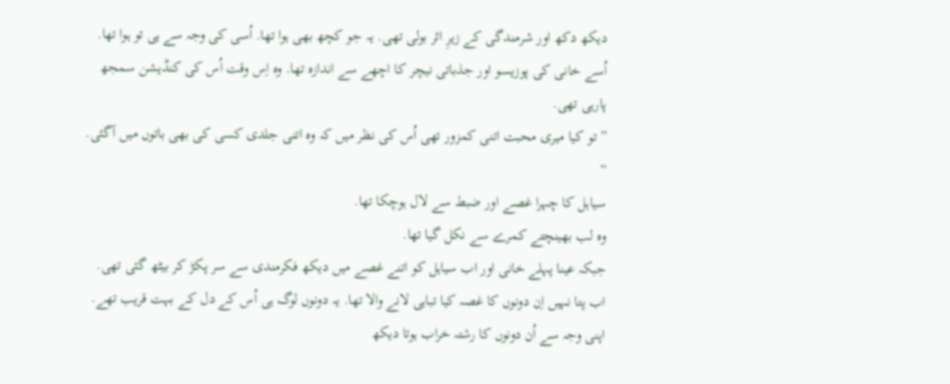دیکھ دکھ اور شرمندگی کے زیرِ اثر بولی تھی. یہ جو کچھ بھی ہوا تھا. اُسی کی وجہ سے ہی تو ہوا تھا. اُسے خانی کی پوزیسو اور جذباتی نیچر کا اچھے سے اندازہ تھا. وہ اِس وقت اُس کی کنڈیشن سمجھ پارہی تھی.
” تو کیا میری محبت اتنی کمزور تھی اُس کی نظر میں کہ وہ اتنی جلدی کسی کی بھی باتوں میں آگئی. “
سیاہل کا چہرا غصے اور ضبط سے لال ہوچکا تھا.
وہ لب بھینچتے کمرے سے نکل گیا تھا.
جبکہ عینا پہلے خانی اور اب سیاہل کو اتنے غصے میں دیکھ فکرمندی سے سر پکڑ کر بیٹھ گئی تھی. اب پتا نہیں اِن دونوں کا غصہ کیا تباہی لانے والا تھا. یہ دونوں لوگ ہی اُس کے دل کے بہت قریب تھے. اپنی وجہ سے اُن دونوں کا رشتہ خراب ہوتا دیکھ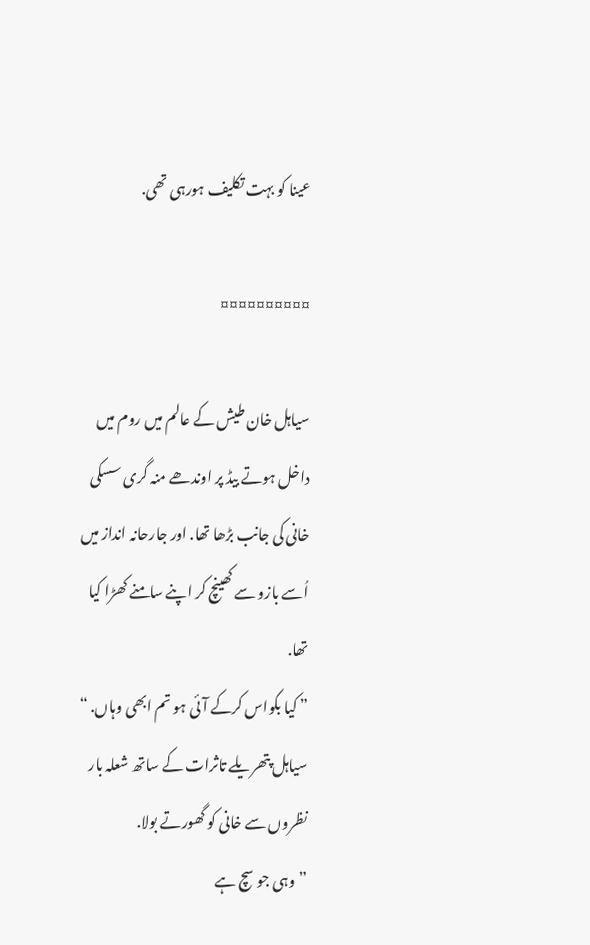عینا کو بہت تکلیف ہورہی تھی.

¤¤¤¤¤¤¤¤¤¤

سیاہل خان طیش کے عالم میں روم میں داخل ہوتے بیڈ پر اوندھے منہ گری سسکی خانی کی جانب بڑھا تھا. اور جارحانہ انداز میں اُسے بازو سے کھینچ کر اپنے سامنے کھڑا کیا تھا.
” کیا بکواس کرکے آئی ہو تم ابھی وہاں. “
سیاہل پتھریلے تاثرات کے ساتھ شعلہ بار نظروں سے خانی کو گھورتے بولا.
” وہی جو سچ ہے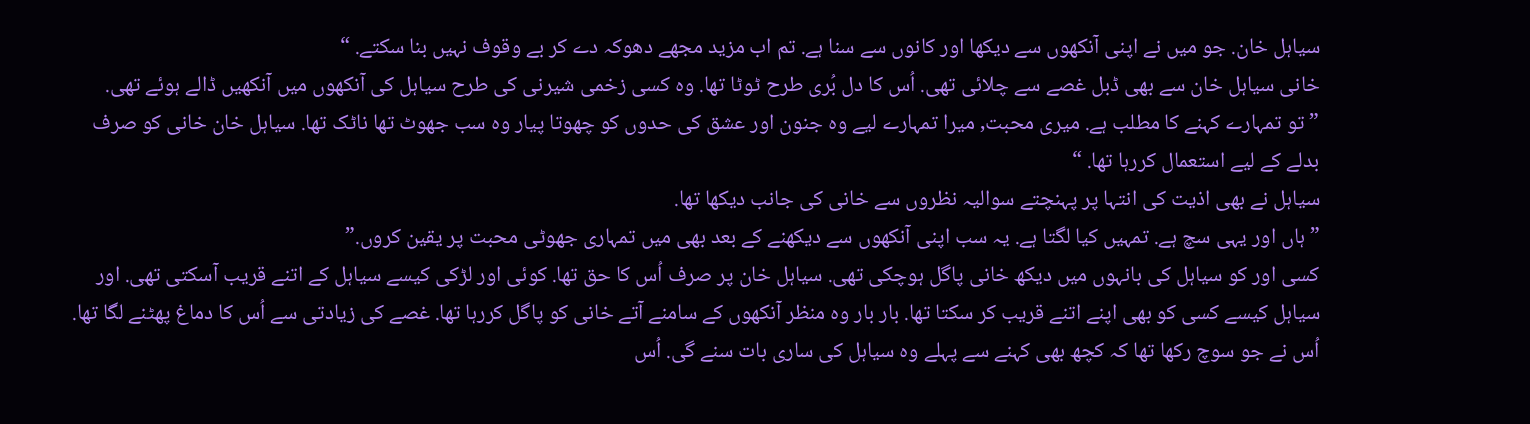سیاہل خان. جو میں نے اپنی آنکھوں سے دیکھا اور کانوں سے سنا ہے. تم اب مزید مجھے دھوکہ دے کر بے وقوف نہیں بنا سکتے. “
خانی سیاہل خان سے بھی ڈبل غصے سے چلائی تھی. اُس کا دل بُری طرح ٹوٹا تھا. وہ کسی زخمی شیرنی کی طرح سیاہل کی آنکھوں میں آنکھیں ڈالے ہوئے تھی.
” تو تمہارے کہنے کا مطلب ہے. میری محبت, میرا تمہارے لیے وہ جنون اور عشق کی حدوں کو چھوتا پیار وہ سب جھوٹ تھا ناٹک تھا. سیاہل خان خانی کو صرف بدلے کے لیے استعمال کررہا تھا. “
سیاہل نے بھی اذیت کی انتہا پر پہنچتے سوالیہ نظروں سے خانی کی جانب دیکھا تھا.
” ہاں اور یہی سچ ہے. تمہیں کیا لگتا ہے. یہ سب اپنی آنکھوں سے دیکھنے کے بعد بھی میں تمہاری جھوٹی محبت پر یقین کروں.”
کسی اور کو سیاہل کی بانہوں میں دیکھ خانی پاگل ہوچکی تھی. سیاہل خان پر صرف اُس کا حق تھا. کوئی اور لڑکی کیسے سیاہل کے اتنے قریب آسکتی تھی. اور سیاہل کیسے کسی کو بھی اپنے اتنے قریب کر سکتا تھا. بار بار وہ منظر آنکھوں کے سامنے آتے خانی کو پاگل کررہا تھا. غصے کی زیادتی سے اُس کا دماغ پھٹنے لگا تھا.
اُس نے جو سوچ رکھا تھا کہ کچھ بھی کہنے سے پہلے وہ سیاہل کی ساری بات سنے گی. اُس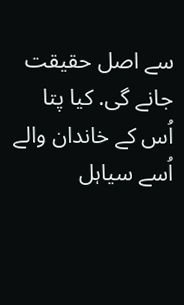سے اصل حقیقت جانے گی. کیا پتا اُس کے خاندان والے اُسے سیاہل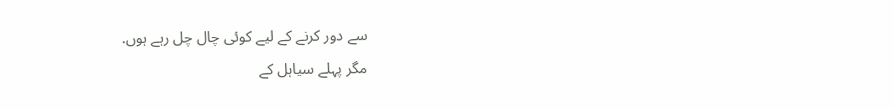سے دور کرنے کے لیے کوئی چال چل رہے ہوں.
مگر پہلے سیاہل کے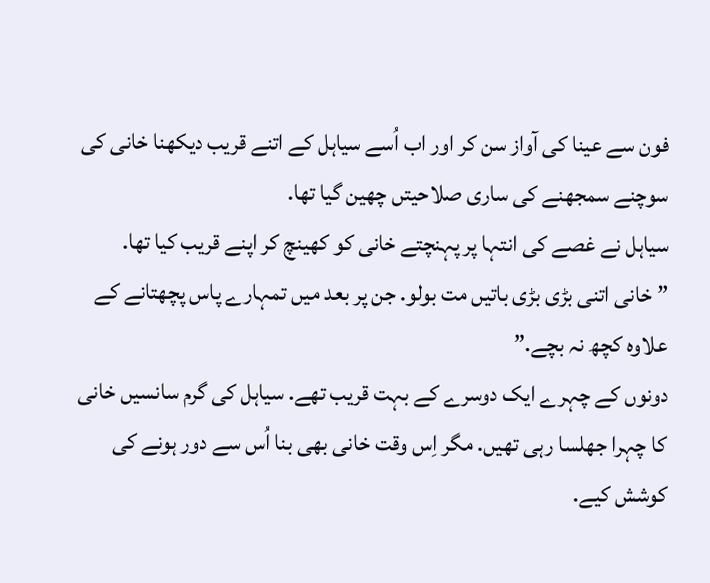فون سے عینا کی آواز سن کر اور اب اُسے سیاہل کے اتنے قریب دیکھنا خانی کی سوچنے سمجھنے کی ساری صلاحیتں چھین گیا تھا.
سیاہل نے غصے کی انتہا پر پہنچتے خانی کو کھینچ کر اپنے قریب کیا تھا.
” خانی اتنی بڑی بڑی باتیں مت بولو. جن پر بعد میں تمہارے پاس پچھتانے کے علاوہ کچھ نہ بچے.”
دونوں کے چہرے ایک دوسرے کے بہت قریب تھے. سیاہل کی گرم سانسیں خانی کا چہرا جھلسا رہی تھیں. مگر اِس وقت خانی بھی بنا اُس سے دور ہونے کی کوشش کیے.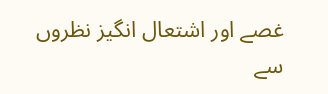غصے اور اشتعال انگیز نظروں سے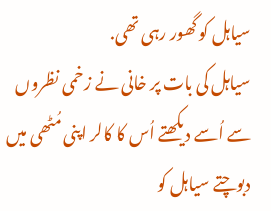سیاہل کو گھور رہی تھی.
سیاہل کی بات پر خانی نے زخمی نظروں سے اُسے دیکھتے اُس کا کالر اپنی مُٹھی میں دبوچتے سیاہل کو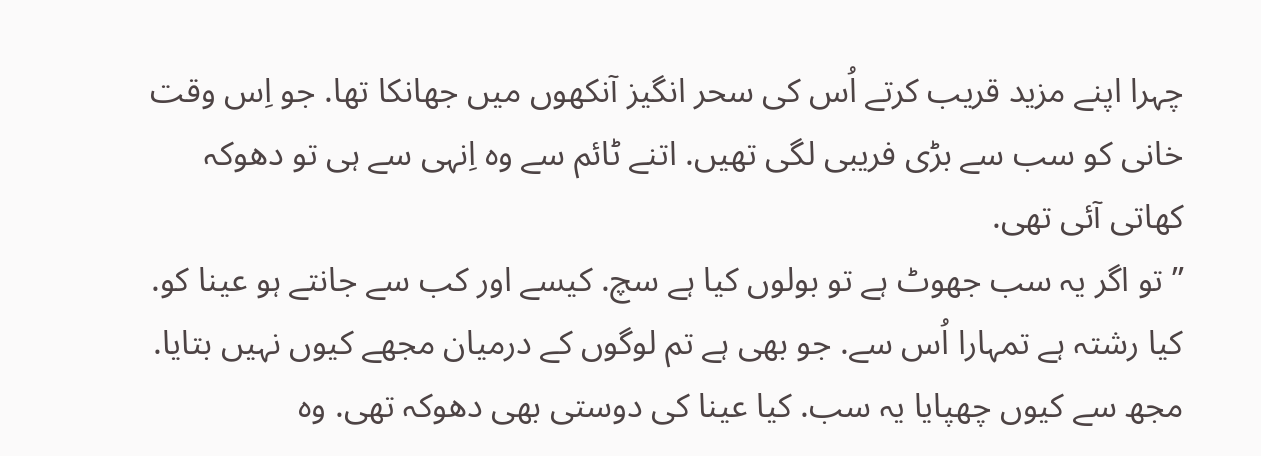چہرا اپنے مزید قریب کرتے اُس کی سحر انگیز آنکھوں میں جھانکا تھا. جو اِس وقت خانی کو سب سے بڑی فریبی لگی تھیں. اتنے ٹائم سے وہ اِنہی سے ہی تو دھوکہ کھاتی آئی تھی.
” تو اگر یہ سب جھوٹ ہے تو بولوں کیا ہے سچ. کیسے اور کب سے جانتے ہو عینا کو. کیا رشتہ ہے تمہارا اُس سے. جو بھی ہے تم لوگوں کے درمیان مجھے کیوں نہیں بتایا. مجھ سے کیوں چھپایا یہ سب. کیا عینا کی دوستی بھی دھوکہ تھی. وہ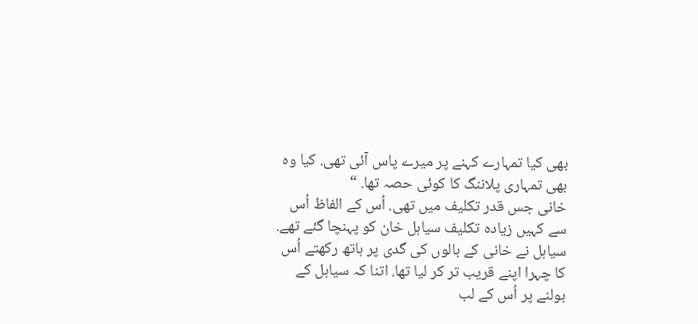بھی کیا تمہارے کہنے پر میرے پاس آئی تھی. کیا وہ بھی تمہاری پلاننگ کا کوئی حصہ تھا. “
خانی جس قدر تکلیف میں تھی. اُس کے الفاظ اُس سے کہیں زیادہ تکلیف سیاہل خان کو پہنچا گئے تھے.
سیاہل نے خانی کے بالوں کی گدی پر ہاتھ رکھتے اُس کا چہرا اپنے قریب تر کر لیا تھا. اتنا کہ سیاہل کے بولنے پر اُس کے لب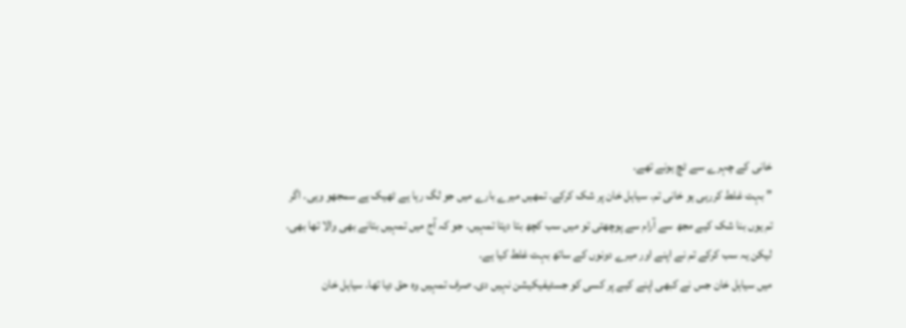خانی کے چہرے سے ٹچ ہونے تھے.
” بہت غلط کررہی ہو خانی تم. سیاہل خان پر شک کرکے. تمھیں میرے بارے میں جو لگ رہا ہے ٹھیک ہے سمجھو وہی. اگر تم یوں بنا شک کیے مجھ سے آرام سے پوچھتی تو میں سب کچھ بتا دیتا تمہیں. جو کہ آج میں تمہیں بتانے بھی والا تھا بھی. لیکن یہ سب کرکے تم نے اپنے اور میرے دونوں کے ساتھ بہت غلط کیا ہے.
میں سیاہل خان جس نے کبھی اپنے کیے پر کسی کو جسٹیفیکیشن نہیں دی. صرف تمہیں وہ حق دیا تھا. سیاہل خان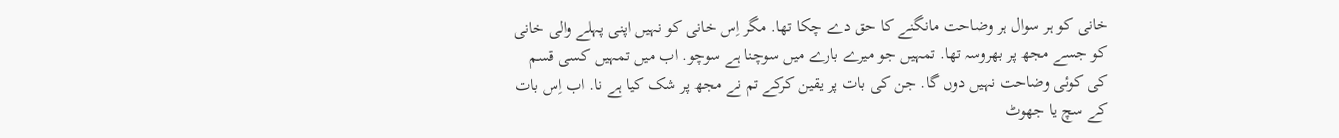خانی کو ہر سوال ہر وضاحت مانگنے کا حق دے چکا تھا. مگر اِس خانی کو نہیں اپنی پہلے والی خانی کو جسے مجھ پر بھروسہ تھا. تمہیں جو میرے بارے میں سوچنا ہے سوچو. اب میں تمہیں کسی قسم کی کوئی وضاحت نہیں دوں گا. جن کی بات پر یقین کرکے تم نے مجھ پر شک کیا ہے نا. اب اِس بات کے سچ یا جھوٹ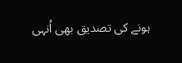ہونے کی تصدیق بھی اُنہی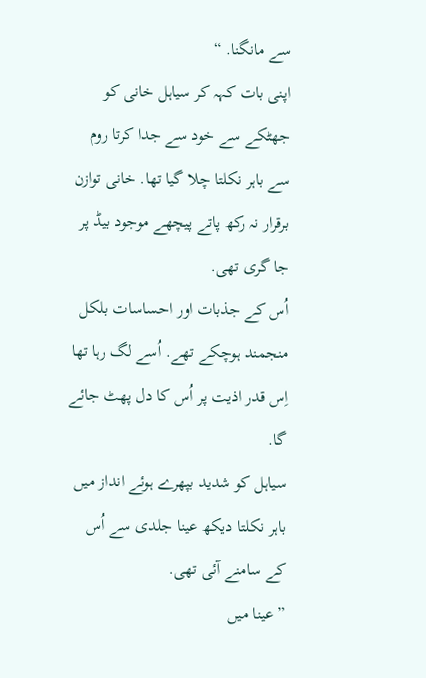سے مانگنا. “
اپنی بات کہہ کر سیاہل خانی کو جھٹکے سے خود سے جدا کرتا روم سے باہر نکلتا چلا گیا تھا. خانی توازن برقرار نہ رکھ پاتے پیچھے موجود بیڈ پر جا گری تھی.
اُس کے جذبات اور احساسات بلکل منجمند ہوچکے تھے. اُسے لگ رہا تھا اِس قدر اذیت پر اُس کا دل پھٹ جائے گا.
سیاہل کو شدید بپھرے ہوئے انداز میں باہر نکلتا دیکھ عینا جلدی سے اُس کے سامنے آئی تھی.
” عینا میں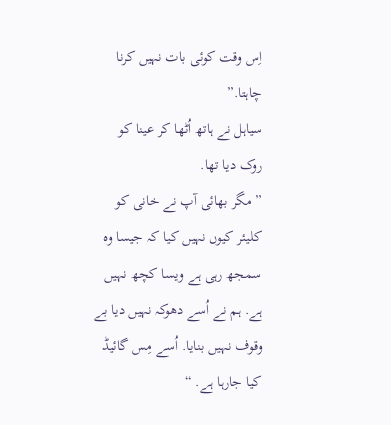اِس وقت کوئی بات نہیں کرنا چاہتا.”
سیاہل نے ہاتھ اُٹھا کر عینا کو روک دیا تھا.
” مگر بھائی آپ نے خانی کو کلیئر کیوں نہیں کیا کہ جیسا وہ سمجھ رہی ہے ویسا کچھ نہیں ہے. ہم نے اُسے دھوکہ نہیں دیا بے وقوف نہیں بنایا. اُسے مِس گائیڈ کیا جارہا ہے. “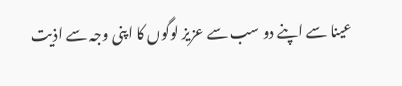عینا سے اپنے دو سب سے عزیز لوگوں کا اپنی وجہ سے اذیت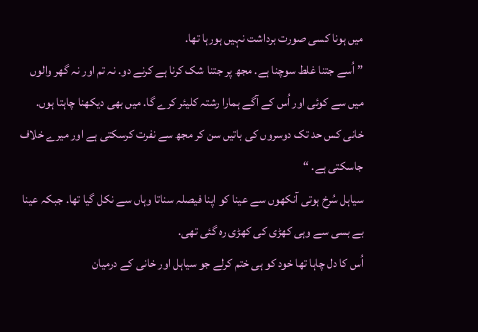میں ہونا کسی صورت برداشت نہیں ہورہا تھا.
” اُسے جتنا غلط سوچنا ہے. مجھ پر جتنا شک کرنا ہے کرنے دو. نہ تم اور نہ گھر والوں میں سے کوئی اور اُس کے آگے ہمارا رشتہ کلیئر کرے گا. میں بھی دیکھنا چاہتا ہوں. خانی کس حد تک دوسروں کی باتیں سن کر مجھ سے نفرت کرسکتی ہے اور میرے خلاف جاسکتی ہے. “
سیاہل سُرخ ہوتی آنکھوں سے عینا کو اپنا فیصلہ سناتا وہاں سے نکل گیا تھا. جبکہ عینا بے بسی سے وہی کھڑی کی کھڑی رہ گئی تھی.
اُس کا دل چاہا تھا خود کو ہی ختم کرلے جو سیاہل اور خانی کے درمیان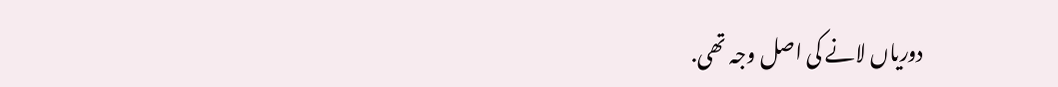دوریاں لانے کی اصل وجہ تھی.